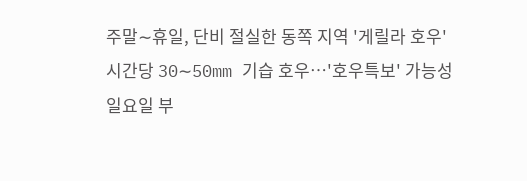주말∼휴일, 단비 절실한 동쪽 지역 '게릴라 호우'
시간당 30∼50mm 기습 호우…'호우특보' 가능성
일요일 부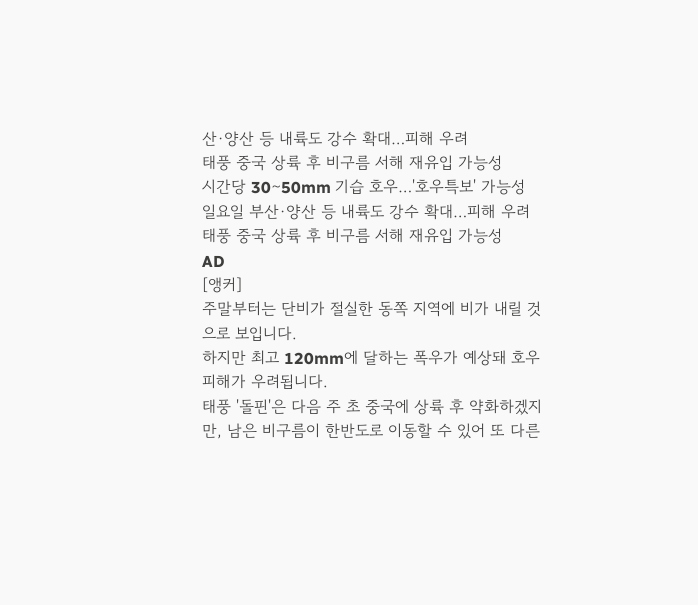산·양산 등 내륙도 강수 확대…피해 우려
태풍 중국 상륙 후 비구름 서해 재유입 가능성
시간당 30∼50mm 기습 호우…'호우특보' 가능성
일요일 부산·양산 등 내륙도 강수 확대…피해 우려
태풍 중국 상륙 후 비구름 서해 재유입 가능성
AD
[앵커]
주말부터는 단비가 절실한 동쪽 지역에 비가 내릴 것으로 보입니다.
하지만 최고 120mm에 달하는 폭우가 예상돼 호우 피해가 우려됩니다.
태풍 '돌핀'은 다음 주 초 중국에 상륙 후 약화하겠지만, 남은 비구름이 한반도로 이동할 수 있어 또 다른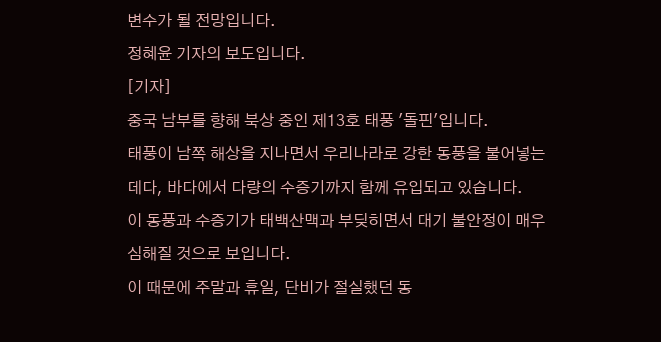변수가 될 전망입니다.
정혜윤 기자의 보도입니다.
[기자]
중국 남부를 향해 북상 중인 제13호 태풍 '돌핀'입니다.
태풍이 남쪽 해상을 지나면서 우리나라로 강한 동풍을 불어넣는 데다, 바다에서 다량의 수증기까지 함께 유입되고 있습니다.
이 동풍과 수증기가 태백산맥과 부딪히면서 대기 불안정이 매우 심해질 것으로 보입니다.
이 때문에 주말과 휴일, 단비가 절실했던 동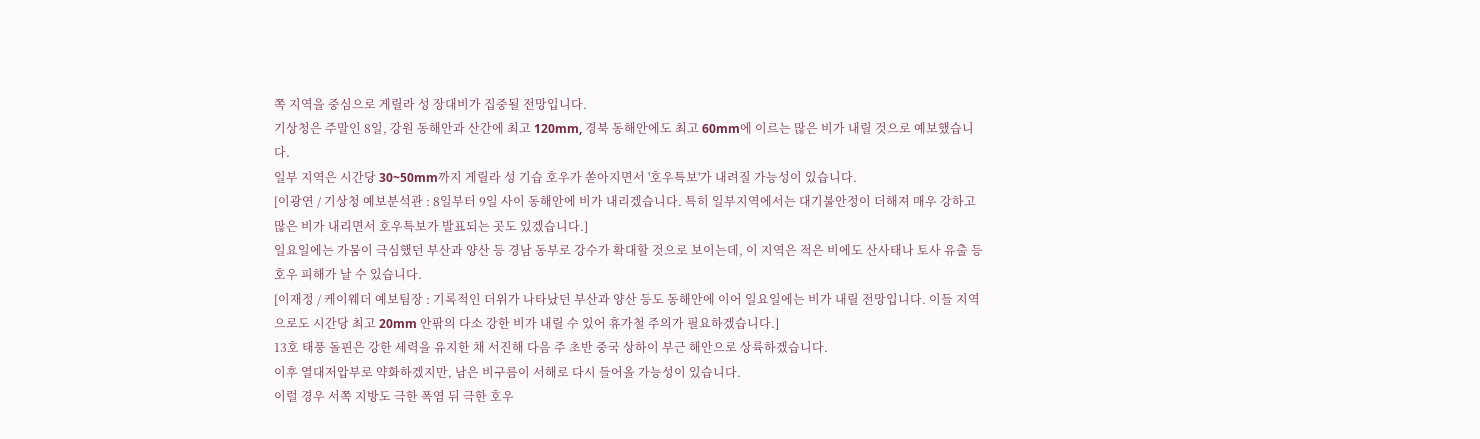쪽 지역을 중심으로 게릴라 성 장대비가 집중될 전망입니다.
기상청은 주말인 8일, 강원 동해안과 산간에 최고 120mm, 경북 동해안에도 최고 60mm에 이르는 많은 비가 내릴 것으로 예보했습니다.
일부 지역은 시간당 30~50mm까지 게릴라 성 기습 호우가 쏟아지면서 '호우특보'가 내려질 가능성이 있습니다.
[이광연 / 기상청 예보분석관 : 8일부터 9일 사이 동해안에 비가 내리겠습니다. 특히 일부지역에서는 대기불안정이 더해져 매우 강하고 많은 비가 내리면서 호우특보가 발표되는 곳도 있겠습니다.]
일요일에는 가뭄이 극심했던 부산과 양산 등 경남 동부로 강수가 확대할 것으로 보이는데, 이 지역은 적은 비에도 산사태나 토사 유출 등 호우 피해가 날 수 있습니다.
[이재정 / 케이웨더 예보팀장 : 기록적인 더위가 나타났던 부산과 양산 등도 동해안에 이어 일요일에는 비가 내릴 전망입니다. 이들 지역으로도 시간당 최고 20mm 안팎의 다소 강한 비가 내릴 수 있어 휴가철 주의가 필요하겠습니다.]
13호 태풍 돌핀은 강한 세력을 유지한 채 서진해 다음 주 초반 중국 상하이 부근 해안으로 상륙하겠습니다.
이후 열대저압부로 약화하겠지만, 남은 비구름이 서해로 다시 들어올 가능성이 있습니다.
이럴 경우 서쪽 지방도 극한 폭염 뒤 극한 호우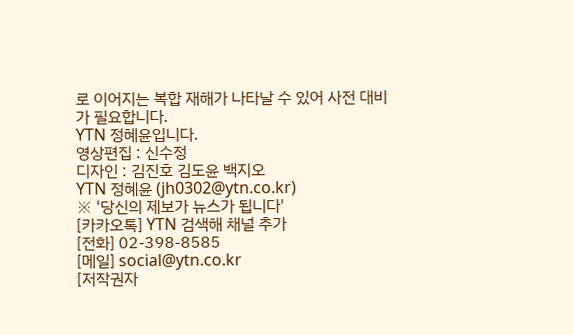로 이어지는 복합 재해가 나타날 수 있어 사전 대비가 필요합니다.
YTN 정혜윤입니다.
영상편집 : 신수정
디자인 : 김진호 김도윤 백지오
YTN 정혜윤 (jh0302@ytn.co.kr)
※ '당신의 제보가 뉴스가 됩니다'
[카카오톡] YTN 검색해 채널 추가
[전화] 02-398-8585
[메일] social@ytn.co.kr
[저작권자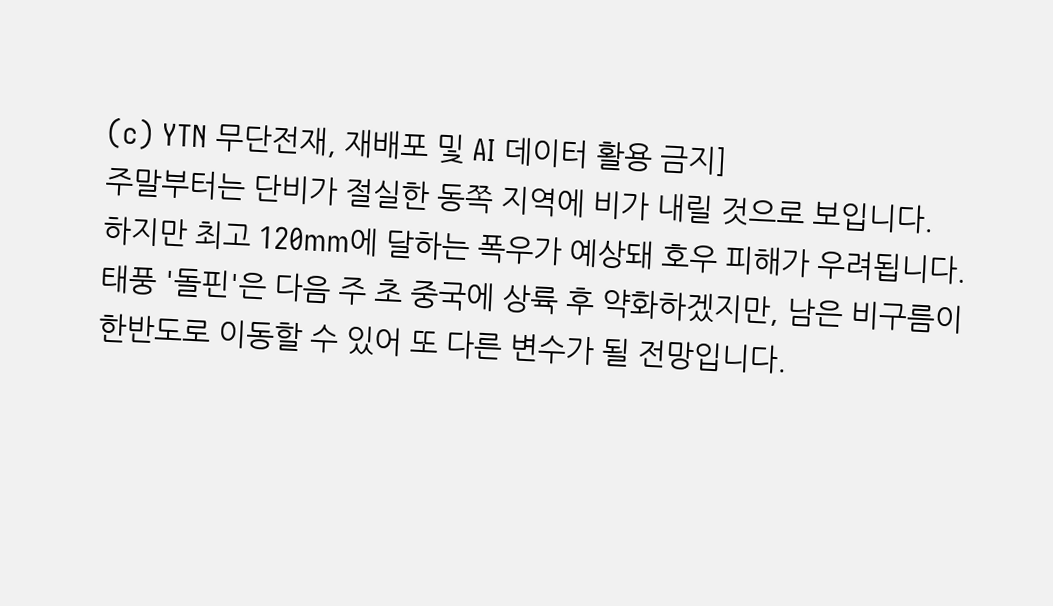(c) YTN 무단전재, 재배포 및 AI 데이터 활용 금지]
주말부터는 단비가 절실한 동쪽 지역에 비가 내릴 것으로 보입니다.
하지만 최고 120mm에 달하는 폭우가 예상돼 호우 피해가 우려됩니다.
태풍 '돌핀'은 다음 주 초 중국에 상륙 후 약화하겠지만, 남은 비구름이 한반도로 이동할 수 있어 또 다른 변수가 될 전망입니다.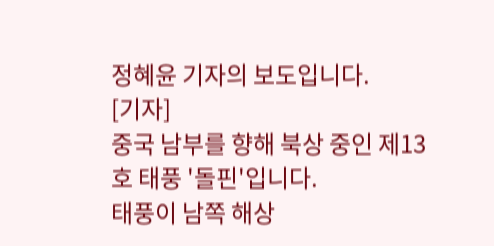정혜윤 기자의 보도입니다.
[기자]
중국 남부를 향해 북상 중인 제13호 태풍 '돌핀'입니다.
태풍이 남쪽 해상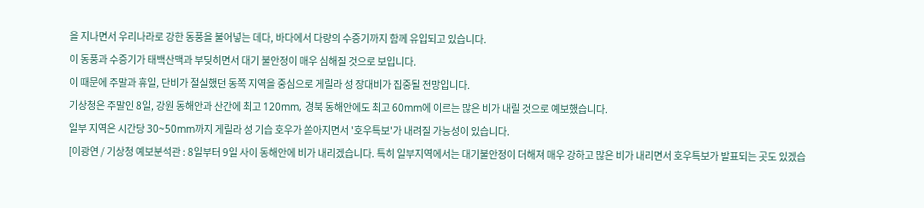을 지나면서 우리나라로 강한 동풍을 불어넣는 데다, 바다에서 다량의 수증기까지 함께 유입되고 있습니다.
이 동풍과 수증기가 태백산맥과 부딪히면서 대기 불안정이 매우 심해질 것으로 보입니다.
이 때문에 주말과 휴일, 단비가 절실했던 동쪽 지역을 중심으로 게릴라 성 장대비가 집중될 전망입니다.
기상청은 주말인 8일, 강원 동해안과 산간에 최고 120mm, 경북 동해안에도 최고 60mm에 이르는 많은 비가 내릴 것으로 예보했습니다.
일부 지역은 시간당 30~50mm까지 게릴라 성 기습 호우가 쏟아지면서 '호우특보'가 내려질 가능성이 있습니다.
[이광연 / 기상청 예보분석관 : 8일부터 9일 사이 동해안에 비가 내리겠습니다. 특히 일부지역에서는 대기불안정이 더해져 매우 강하고 많은 비가 내리면서 호우특보가 발표되는 곳도 있겠습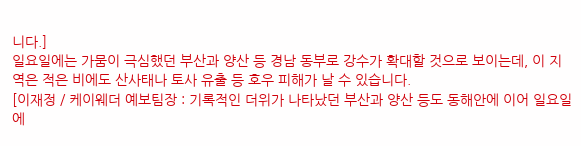니다.]
일요일에는 가뭄이 극심했던 부산과 양산 등 경남 동부로 강수가 확대할 것으로 보이는데, 이 지역은 적은 비에도 산사태나 토사 유출 등 호우 피해가 날 수 있습니다.
[이재정 / 케이웨더 예보팀장 : 기록적인 더위가 나타났던 부산과 양산 등도 동해안에 이어 일요일에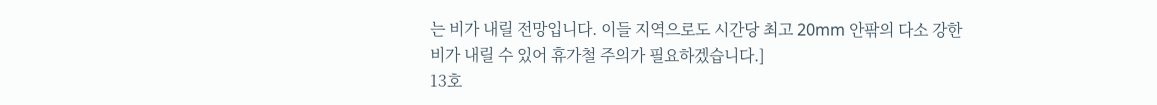는 비가 내릴 전망입니다. 이들 지역으로도 시간당 최고 20mm 안팎의 다소 강한 비가 내릴 수 있어 휴가철 주의가 필요하겠습니다.]
13호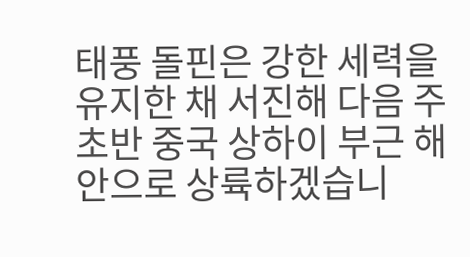태풍 돌핀은 강한 세력을 유지한 채 서진해 다음 주 초반 중국 상하이 부근 해안으로 상륙하겠습니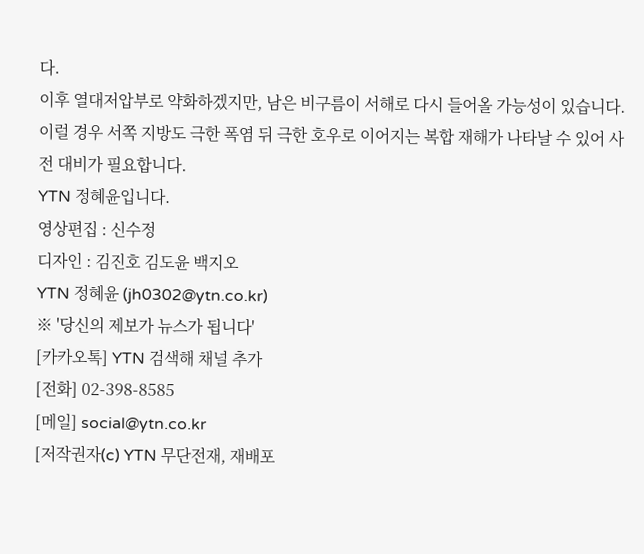다.
이후 열대저압부로 약화하겠지만, 남은 비구름이 서해로 다시 들어올 가능성이 있습니다.
이럴 경우 서쪽 지방도 극한 폭염 뒤 극한 호우로 이어지는 복합 재해가 나타날 수 있어 사전 대비가 필요합니다.
YTN 정혜윤입니다.
영상편집 : 신수정
디자인 : 김진호 김도윤 백지오
YTN 정혜윤 (jh0302@ytn.co.kr)
※ '당신의 제보가 뉴스가 됩니다'
[카카오톡] YTN 검색해 채널 추가
[전화] 02-398-8585
[메일] social@ytn.co.kr
[저작권자(c) YTN 무단전재, 재배포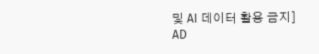및 AI 데이터 활용 금지]
AD